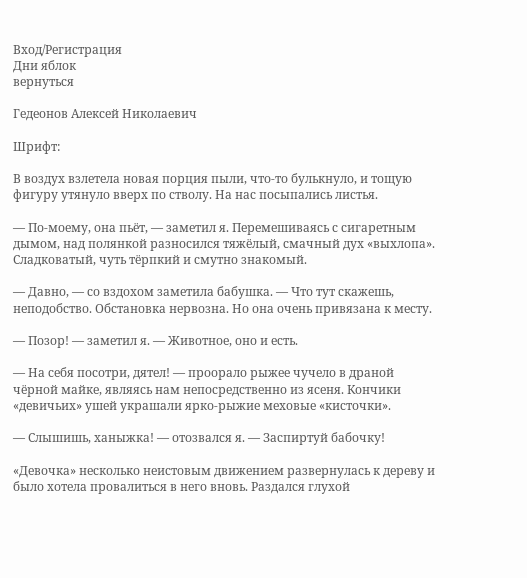Вход/Регистрация
Дни яблок
вернуться

Гедеонов Алексей Николаевич

Шрифт:

В воздух взлетела новая порция пыли, что-то булькнуло, и тощую фигуру утянуло вверх по стволу. На нас посыпались листья.

— По-моему, она пьёт, — заметил я. Перемешиваясь с сигаретным дымом, над полянкой разносился тяжёлый, смачный дух «выхлопа». Сладковатый, чуть тёрпкий и смутно знакомый.

— Давно, — со вздохом заметила бабушка. — Что тут скажешь, неподобство. Обстановка нервозна. Но она очень привязана к месту.

— Позор! — заметил я. — Животное, оно и есть.

— На себя посотри, дятел! — проорало рыжее чучело в драной чёрной майке, являясь нам непосредственно из ясеня. Кончики «девичьих» ушей украшали ярко-рыжие меховые «кисточки».

— Слышишь, ханыжка! — отозвался я. — Заспиртуй бабочку!

«Девочка» несколько неистовым движением развернулась к дереву и было хотела провалиться в него вновь. Раздался глухой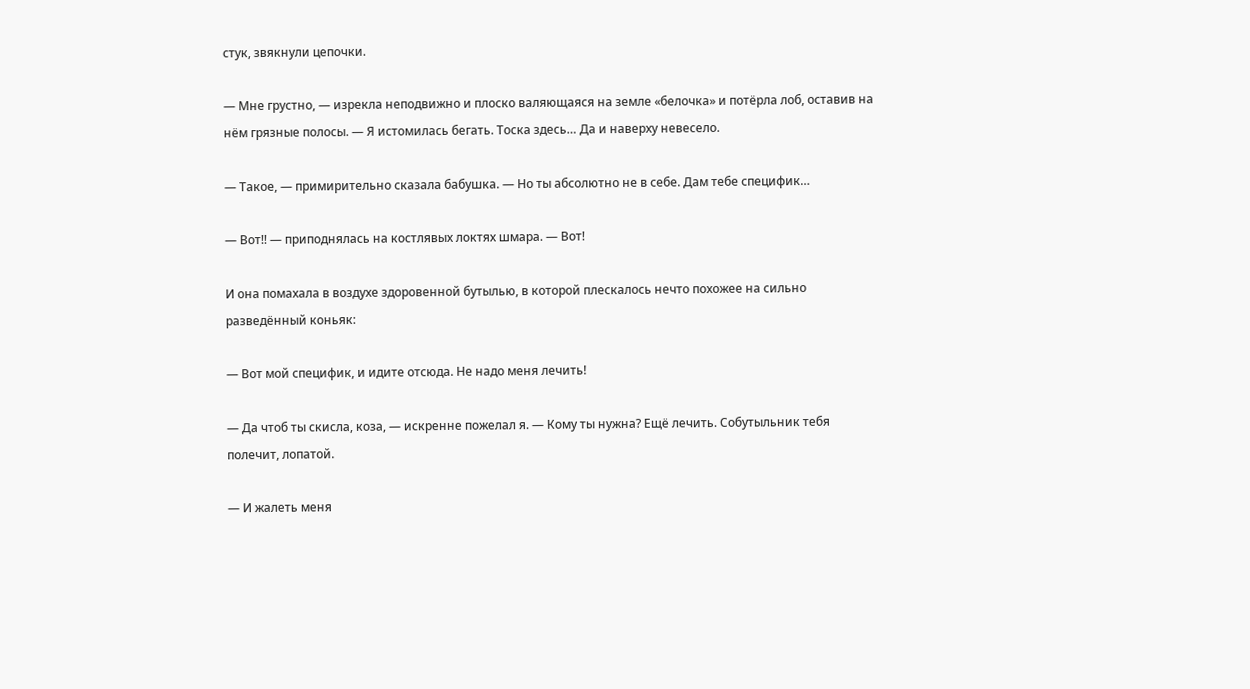стук, звякнули цепочки.

— Мне грустно, — изрекла неподвижно и плоско валяющаяся на земле «белочка» и потёрла лоб, оставив на нём грязные полосы. — Я истомилась бегать. Тоска здесь… Да и наверху невесело.

— Такое, — примирительно сказала бабушка. — Но ты абсолютно не в себе. Дам тебе специфик…

— Вот!! — приподнялась на костлявых локтях шмара. — Вот!

И она помахала в воздухе здоровенной бутылью, в которой плескалось нечто похожее на сильно разведённый коньяк:

— Вот мой специфик, и идите отсюда. Не надо меня лечить!

— Да чтоб ты скисла, коза, — искренне пожелал я. — Кому ты нужна? Ещё лечить. Собутыльник тебя полечит, лопатой.

— И жалеть меня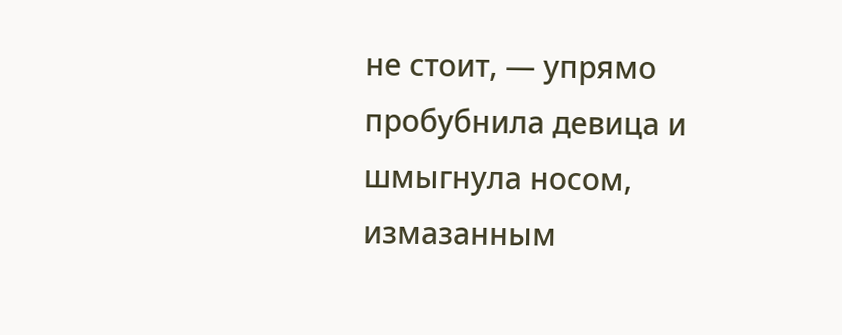не стоит, — упрямо пробубнила девица и шмыгнула носом, измазанным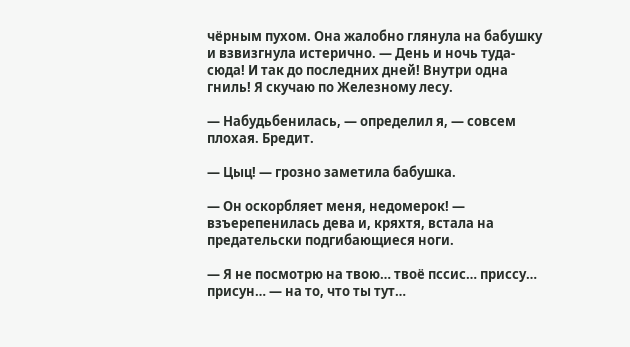чёрным пухом. Она жалобно глянула на бабушку и взвизгнула истерично. — День и ночь туда-сюда! И так до последних дней! Внутри одна гниль! Я скучаю по Железному лесу.

— Набудьбeнилась, — определил я, — совсем плохая. Бредит.

— Цыц! — грозно заметила бабушка.

— Он оскорбляет меня, недомерок! — взъерепенилась дева и, кряхтя, встала на предательски подгибающиеся ноги.

— Я не посмотрю на твою… твоё пссис… приссу… присун… — на то, что ты тут…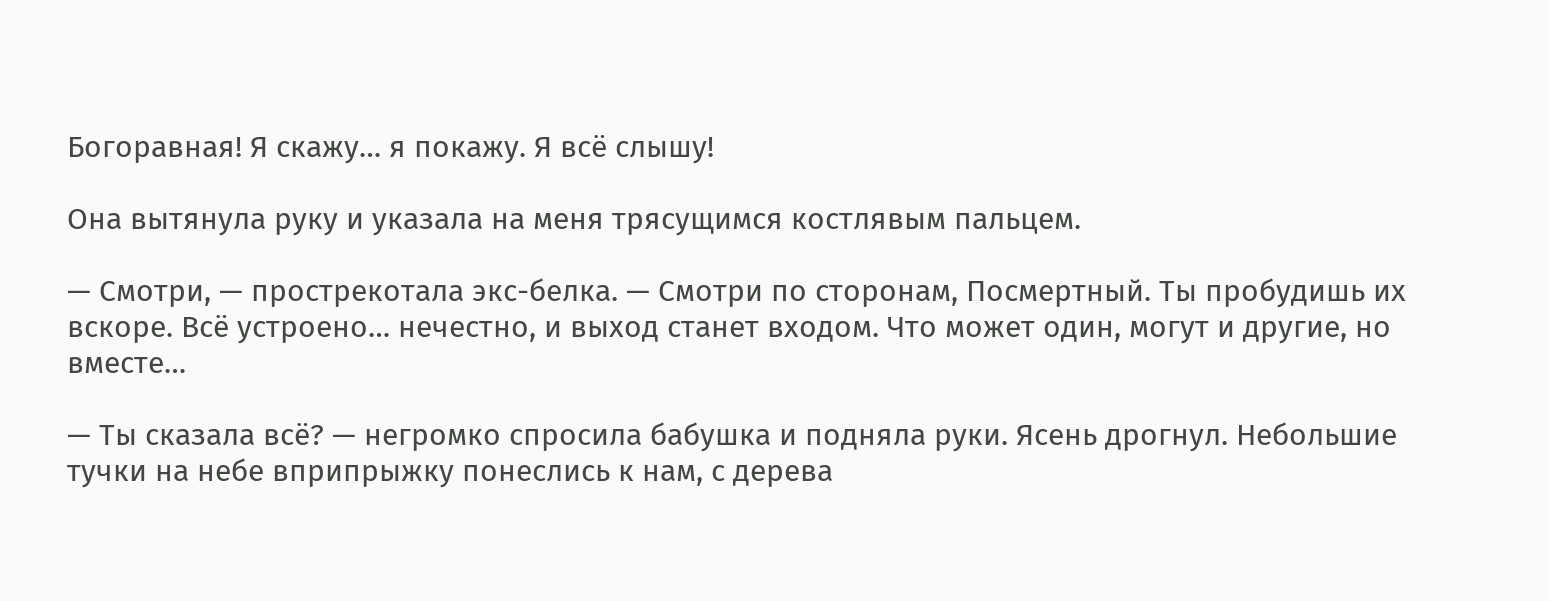Богоравная! Я скажу… я покажу. Я всё слышу!

Она вытянула руку и указала на меня трясущимся костлявым пальцем.

— Смотри, — прострекотала экс-белка. — Смотри по сторонам, Посмертный. Ты пробудишь их вскоре. Всё устроено… нечестно, и выход станет входом. Что может один, могут и другие, но вместе…

— Ты сказала всё? — негромко спросила бабушка и подняла руки. Ясень дрогнул. Небольшие тучки на небе вприпрыжку понеслись к нам, с дерева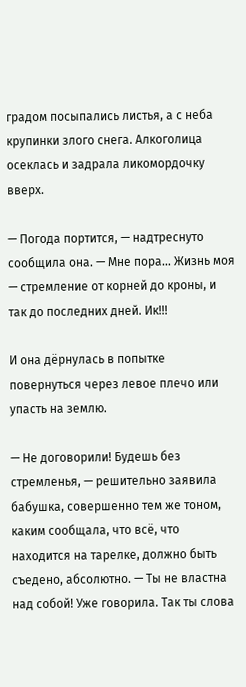градом посыпались листья, а с неба крупинки злого снега. Алкоголица осеклась и задрала ликомордочку вверх.

— Погода портится, — надтреснуто сообщила она. — Мне пора… Жизнь моя — стремление от корней до кроны, и так до последних дней. Ик!!!

И она дёрнулась в попытке повернуться через левое плечо или упасть на землю.

— Не договорили! Будешь без стремленья, — решительно заявила бабушка, совершенно тем же тоном, каким сообщала, что всё, что находится на тарелке, должно быть съедено, абсолютно. — Ты не властна над собой! Уже говорила. Так ты слова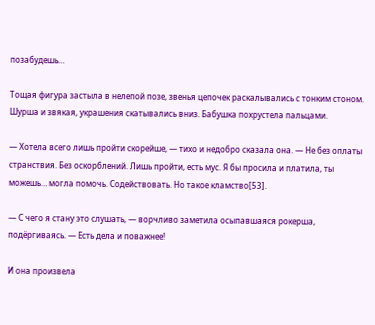позабудешь…

Тощая фигура застыла в нелепой позе, звенья цепочек раскалывались с тонким стоном. Шурша и звякая, украшения скатывались вниз. Бабушка похрустела пальцами.

— Хотела всего лишь пройти скорейше, — тихо и недобро сказала она. — Не без оплаты странствия. Без оскорблений. Лишь пройти, есть мус. Я бы просила и платила, ты можешь… могла помочь. Содействовать. Но такое кламство[53].

— С чего я стану это слушать, — ворчливо заметила осыпавшаяся рокерша, подёргиваясь. — Есть дела и поважнее!

И она произвела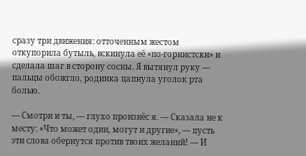сразу три движения: отточенным жестом откупорила бутыль, вскинула её «по-горнистски» и сделала шаг в сторону сосны. Я вытянул руку — пальцы обожгло, родинка цапнула уголок рта болью.

— Смотри и ты, — глухо произнёс я. — Сказала не к месту: «Что может один, могут и другие», — пусть эти слова обернутся против твоих желаний! — И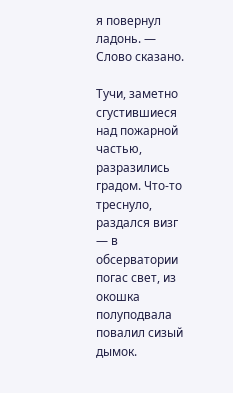я повернул ладонь. — Слово сказано.

Тучи, заметно сгустившиеся над пожарной частью, разразились градом. Что-то треснуло, раздался визг — в обсерватории погас свет, из окошка полуподвала повалил сизый дымок.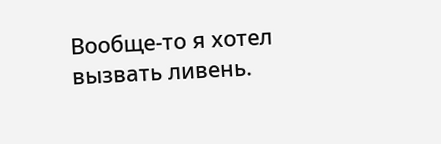Вообще-то я хотел вызвать ливень.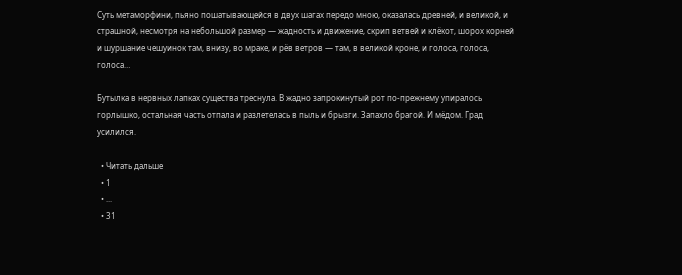Суть метаморфини, пьяно пошатывающейся в двух шагах передо мною, оказалась древней, и великой, и страшной, несмотря на небольшой размер — жадность и движение, скрип ветвей и клёкот, шорох корней и шуршание чешуинок там, внизу, во мраке, и рёв ветров — там, в великой кроне, и голоса, голоса, голоса…

Бутылка в нервных лапках существа треснула. В жадно запрокинутый рот по-прежнему упиралось горлышко, остальная часть отпала и разлетелась в пыль и брызги. Запахло брагой. И мёдом. Град усилился.

  • Читать дальше
  • 1
  • ...
  • 31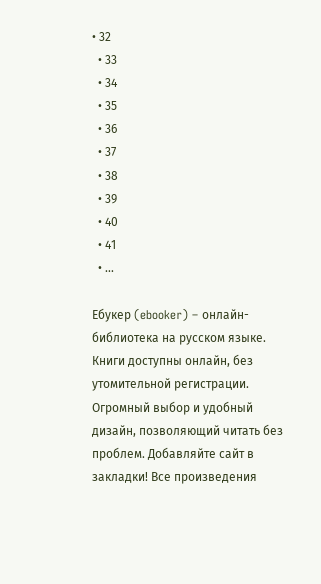• 32
  • 33
  • 34
  • 35
  • 36
  • 37
  • 38
  • 39
  • 40
  • 41
  • ...

Ебукер (ebooker) – онлайн-библиотека на русском языке. Книги доступны онлайн, без утомительной регистрации. Огромный выбор и удобный дизайн, позволяющий читать без проблем. Добавляйте сайт в закладки! Все произведения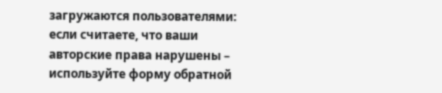загружаются пользователями: если считаете, что ваши авторские права нарушены – используйте форму обратной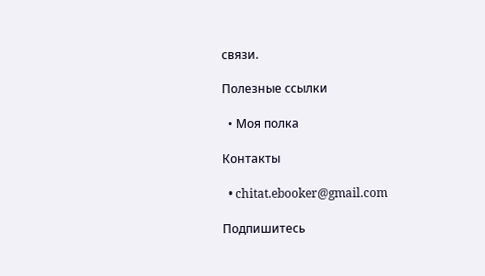связи.

Полезные ссылки

  • Моя полка

Контакты

  • chitat.ebooker@gmail.com

Подпишитесь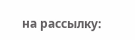на рассылку: